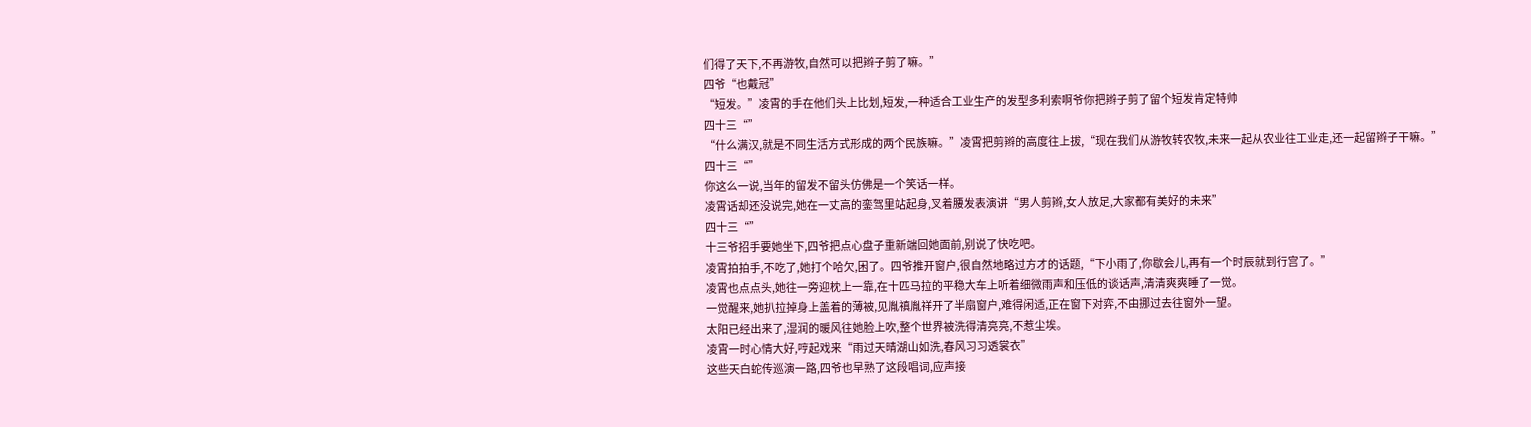们得了天下,不再游牧,自然可以把辫子剪了嘛。”
四爷“也戴冠”
“短发。”凌霄的手在他们头上比划,短发,一种适合工业生产的发型多利索啊爷你把辫子剪了留个短发肯定特帅
四十三“”
“什么满汉,就是不同生活方式形成的两个民族嘛。”凌霄把剪辫的高度往上拔,“现在我们从游牧转农牧,未来一起从农业往工业走,还一起留辫子干嘛。”
四十三“”
你这么一说,当年的留发不留头仿佛是一个笑话一样。
凌霄话却还没说完,她在一丈高的銮驾里站起身,叉着腰发表演讲“男人剪辫,女人放足,大家都有美好的未来”
四十三“”
十三爷招手要她坐下,四爷把点心盘子重新端回她面前,别说了快吃吧。
凌霄拍拍手,不吃了,她打个哈欠,困了。四爷推开窗户,很自然地略过方才的话题,“下小雨了,你歇会儿,再有一个时辰就到行宫了。”
凌霄也点点头,她往一旁迎枕上一靠,在十匹马拉的平稳大车上听着细微雨声和压低的谈话声,清清爽爽睡了一觉。
一觉醒来,她扒拉掉身上盖着的薄被,见胤禛胤祥开了半扇窗户,难得闲适,正在窗下对弈,不由挪过去往窗外一望。
太阳已经出来了,湿润的暖风往她脸上吹,整个世界被洗得清亮亮,不惹尘埃。
凌霄一时心情大好,哼起戏来“雨过天晴湖山如洗,春风习习透裳衣”
这些天白蛇传巡演一路,四爷也早熟了这段唱词,应声接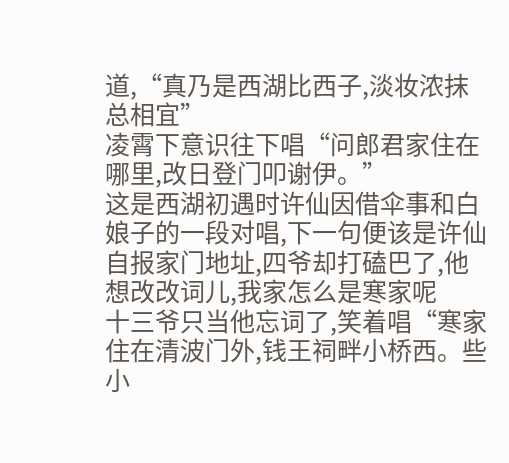道,“真乃是西湖比西子,淡妆浓抹总相宜”
凌霄下意识往下唱“问郎君家住在哪里,改日登门叩谢伊。”
这是西湖初遇时许仙因借伞事和白娘子的一段对唱,下一句便该是许仙自报家门地址,四爷却打磕巴了,他想改改词儿,我家怎么是寒家呢
十三爷只当他忘词了,笑着唱“寒家住在清波门外,钱王祠畔小桥西。些小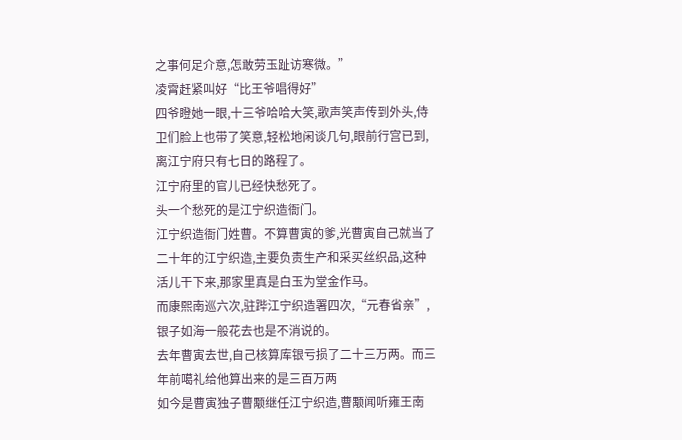之事何足介意,怎敢劳玉趾访寒微。”
凌霄赶紧叫好“比王爷唱得好”
四爷瞪她一眼,十三爷哈哈大笑,歌声笑声传到外头,侍卫们脸上也带了笑意,轻松地闲谈几句,眼前行宫已到,离江宁府只有七日的路程了。
江宁府里的官儿已经快愁死了。
头一个愁死的是江宁织造衙门。
江宁织造衙门姓曹。不算曹寅的爹,光曹寅自己就当了二十年的江宁织造,主要负责生产和采买丝织品,这种活儿干下来,那家里真是白玉为堂金作马。
而康熙南巡六次,驻跸江宁织造署四次,“元春省亲”,银子如海一般花去也是不消说的。
去年曹寅去世,自己核算库银亏损了二十三万两。而三年前噶礼给他算出来的是三百万两
如今是曹寅独子曹颙继任江宁织造,曹颙闻听雍王南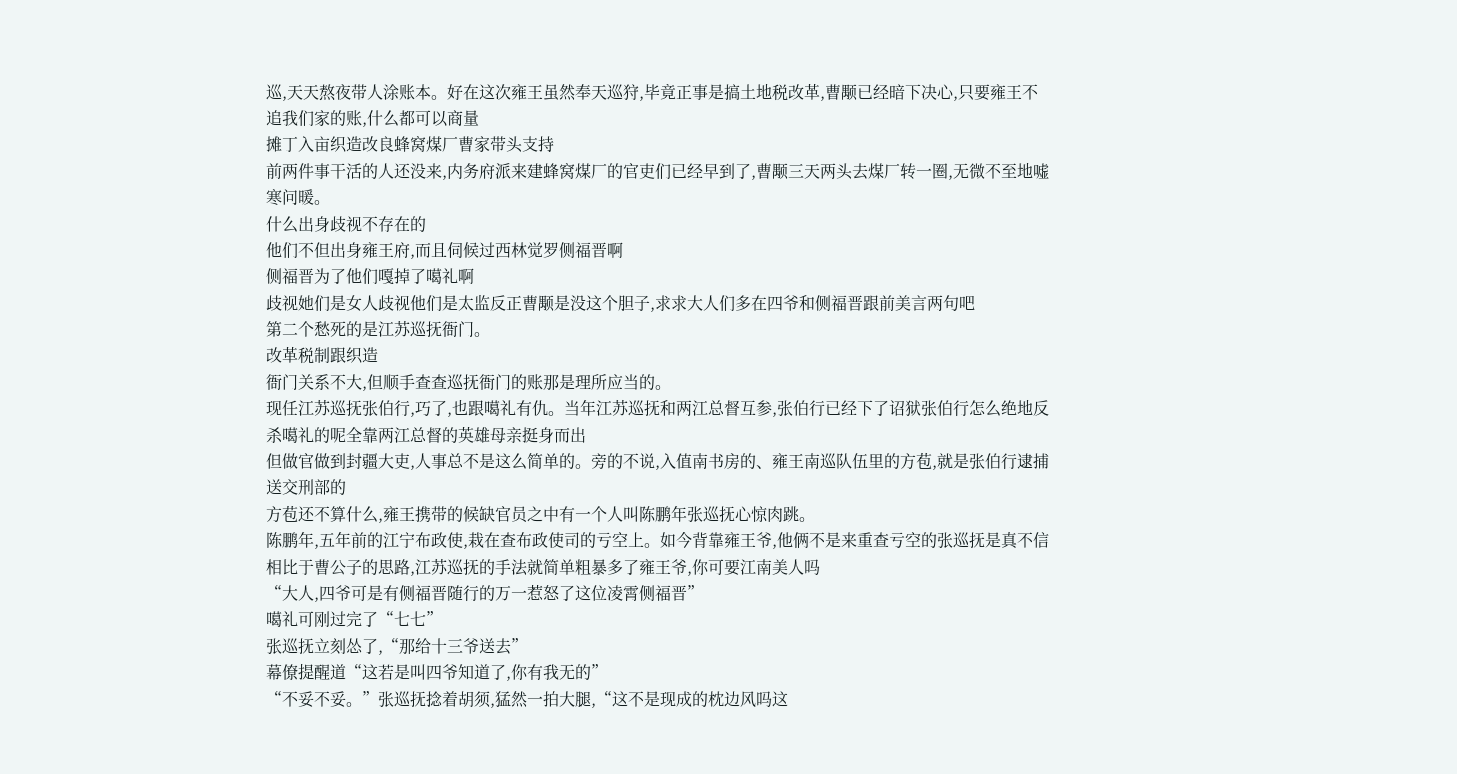巡,天天熬夜带人涂账本。好在这次雍王虽然奉天巡狩,毕竟正事是搞土地税改革,曹颙已经暗下决心,只要雍王不追我们家的账,什么都可以商量
摊丁入亩织造改良蜂窝煤厂曹家带头支持
前两件事干活的人还没来,内务府派来建蜂窝煤厂的官吏们已经早到了,曹颙三天两头去煤厂转一圈,无微不至地嘘寒问暖。
什么出身歧视不存在的
他们不但出身雍王府,而且伺候过西林觉罗侧福晋啊
侧福晋为了他们嘎掉了噶礼啊
歧视她们是女人歧视他们是太监反正曹颙是没这个胆子,求求大人们多在四爷和侧福晋跟前美言两句吧
第二个愁死的是江苏巡抚衙门。
改革税制跟织造
衙门关系不大,但顺手查查巡抚衙门的账那是理所应当的。
现任江苏巡抚张伯行,巧了,也跟噶礼有仇。当年江苏巡抚和两江总督互参,张伯行已经下了诏狱张伯行怎么绝地反杀噶礼的呢全靠两江总督的英雄母亲挺身而出
但做官做到封疆大吏,人事总不是这么简单的。旁的不说,入值南书房的、雍王南巡队伍里的方苞,就是张伯行逮捕送交刑部的
方苞还不算什么,雍王携带的候缺官员之中有一个人叫陈鹏年张巡抚心惊肉跳。
陈鹏年,五年前的江宁布政使,栽在查布政使司的亏空上。如今背靠雍王爷,他俩不是来重查亏空的张巡抚是真不信
相比于曹公子的思路,江苏巡抚的手法就简单粗暴多了雍王爷,你可要江南美人吗
“大人,四爷可是有侧福晋随行的万一惹怒了这位凌霄侧福晋”
噶礼可刚过完了“七七”
张巡抚立刻怂了,“那给十三爷送去”
幕僚提醒道“这若是叫四爷知道了,你有我无的”
“不妥不妥。”张巡抚捻着胡须,猛然一拍大腿,“这不是现成的枕边风吗这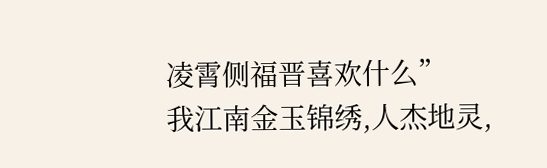凌霄侧福晋喜欢什么”
我江南金玉锦绣,人杰地灵,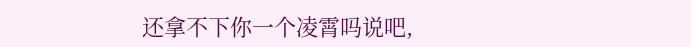还拿不下你一个凌霄吗说吧,